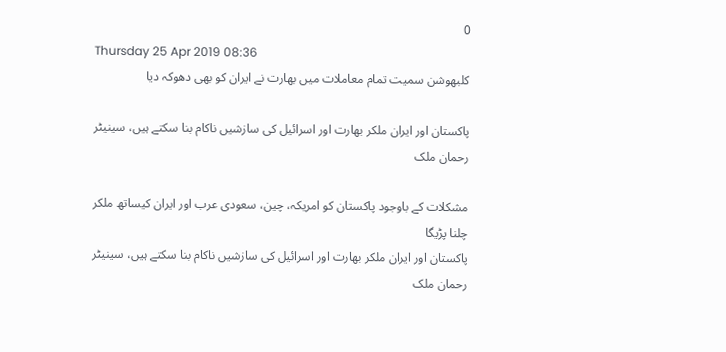0
Thursday 25 Apr 2019 08:36
کلبھوشن سمیت تمام معاملات میں بھارت نے ایران کو بھی دھوکہ دیا

پاکستان اور ایران ملکر بھارت اور اسرائیل کی سازشیں ناکام بنا سکتے ہیں، سینیٹر رحمان ملک

مشکلات کے باوجود پاکستان کو امریکہ، چین، سعودی عرب اور ایران کیساتھ ملکر چلنا پڑیگا
پاکستان اور ایران ملکر بھارت اور اسرائیل کی سازشیں ناکام بنا سکتے ہیں، سینیٹر رحمان ملک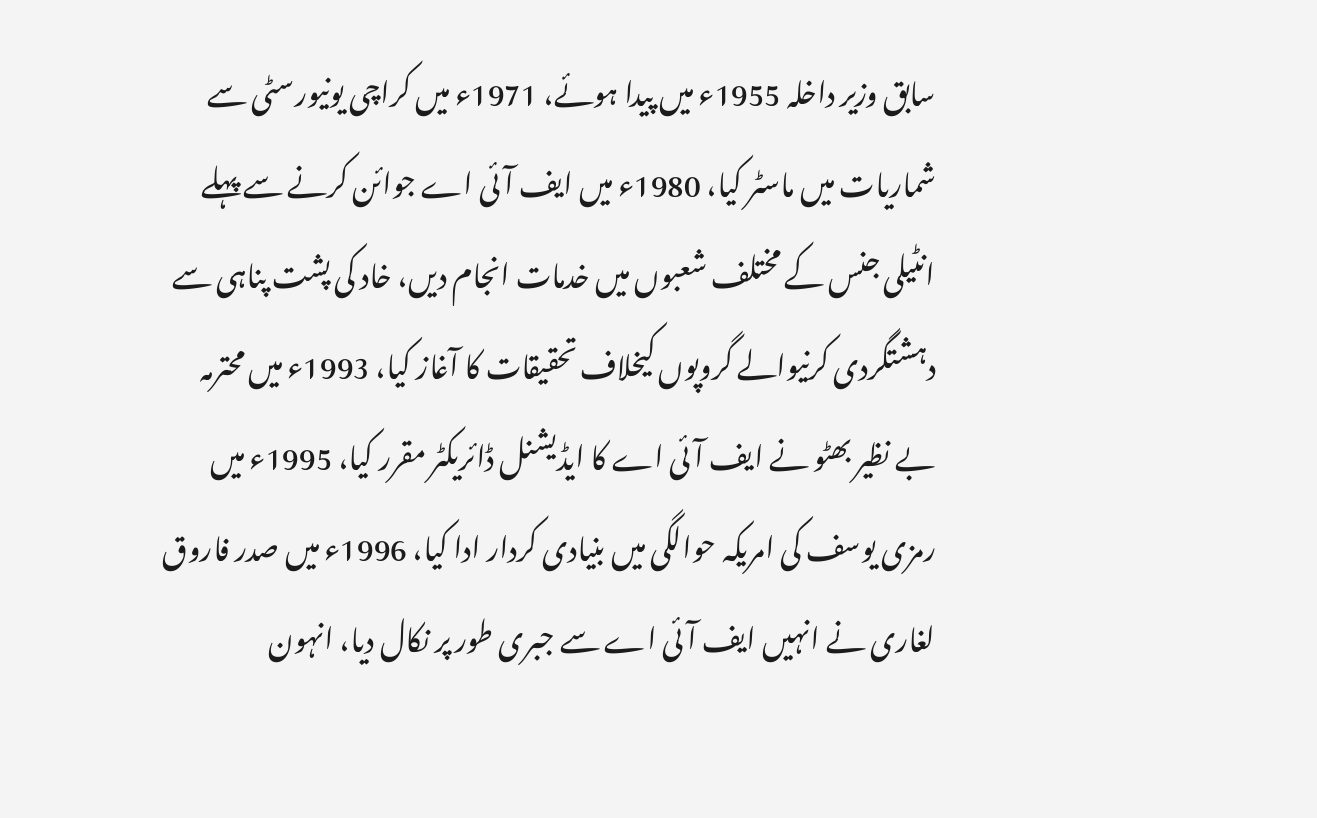سابق وزیر داخلہ 1955ء میں پیدا ہوئے، 1971ء میں کراچی یونیورسٹی سے شماریات میں ماسٹر کیا، 1980ء میں ایف آئی اے جوائن کرنے سے پہلے انٹیلی جنس کے مختلف شعبوں میں خدمات انجام دیں، خاد کی پشت پناہی سے دہشتگردی کرنیوالے گروپوں کیخلاف تحقیقات کا آغاز کیا، 1993ء میں محترمہ بے نظیر بھٹو نے ایف آئی اے کا ایڈیشنل ڈائریکٹر مقرر کیا، 1995ء میں رمزی یوسف کی امریکہ حوالگی میں بنیادی کردار ادا کیا، 1996ء میں صدر فاروق لغاری نے انہیں ایف آئی اے سے جبری طور پر نکال دیا، انہون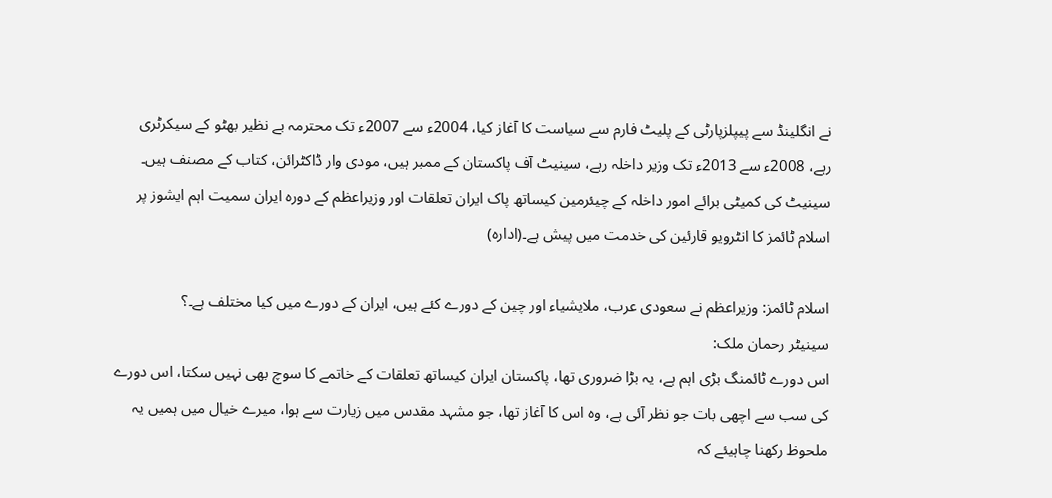نے انگلینڈ سے پیپلزپارٹی کے پلیٹ فارم سے سیاست کا آغاز کیا، 2004ء سے 2007ء تک محترمہ بے نظیر بھٹو کے سیکرٹری رہے، 2008ء سے 2013ء تک وزیر داخلہ رہے، سینیٹ آف پاکستان کے ممبر ہیں، مودی وار ڈاکٹرائن، کتاب کے مصنف ہیں۔ سینیٹ کی کمیٹی برائے امور داخلہ کے چیئرمین کیساتھ پاک ایران تعلقات اور وزیراعظم کے دورہ ایران سمیت اہم ایشوز پر اسلام ٹائمز کا انٹرویو قارئین کی خدمت میں پیش ہے۔(ادارہ)

اسلام ٹائمز: وزیراعظم نے سعودی عرب، ملایشیاء اور چین کے دورے کئے ہیں، ایران کے دورے میں کیا مختلف ہے۔؟
سینیٹر رحمان ملک:
اس دورے ٹائمنگ بڑی اہم ہے، یہ بڑا ضروری تھا، پاکستان ایران کیساتھ تعلقات کے خاتمے کا سوچ بھی نہیں سکتا، اس دورے کی سب سے اچھی بات جو نظر آئی ہے، وہ اس کا آغاز تھا، جو مشہد مقدس میں زیارت سے ہوا، میرے خیال میں ہمیں یہ ملحوظ رکھنا چاہیئے کہ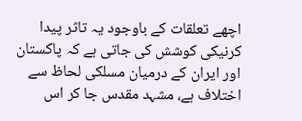اچھے تعلقات کے باوجود یہ تاثر پیدا کرنیکی کوشش کی جاتی ہے کہ پاکستان اور ایران کے درمیان مسلکی لحاظ سے اختلاف ہے، مشہد مقدس جا کر اس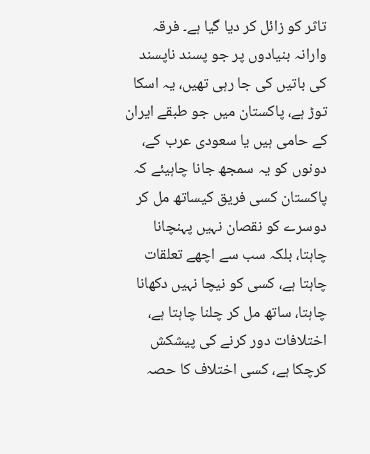تاثر کو زائل کر دیا گیا ہے۔ فرقہ وارانہ بنیادوں پر جو پسند ناپسند کی باتیں کی جا رہی تھیں، یہ اسکا توڑ ہے، پاکستان میں جو طبقے ایران کے حامی ہیں یا سعودی عرب کے، دونوں کو یہ سمجھ جانا چاہیئے کہ پاکستان کسی فریق کیساتھ مل کر دوسرے کو نقصان نہیں پہنچانا چاہتا، بلکہ سب سے اچھے تعلقات چاہتا ہے، کسی کو نیچا نہیں دکھانا چاہتا، ساتھ مل کر چلنا چاہتا ہے، اختلافات دور کرنے کی پیشکش کرچکا ہے، کسی اختلاف کا حصہ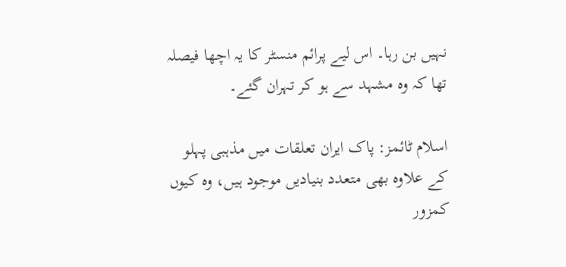نہیں بن رہا۔ اس لیے پرائم منسٹر کا یہ اچھا فیصلہ تھا کہ وہ مشہد سے ہو کر تہران گئے۔

اسلام ٹائمز: پاک ایران تعلقات میں مذہبی پہلو کے علاوہ بھی متعدد بنیادیں موجود ہیں، وہ کیوں کمزور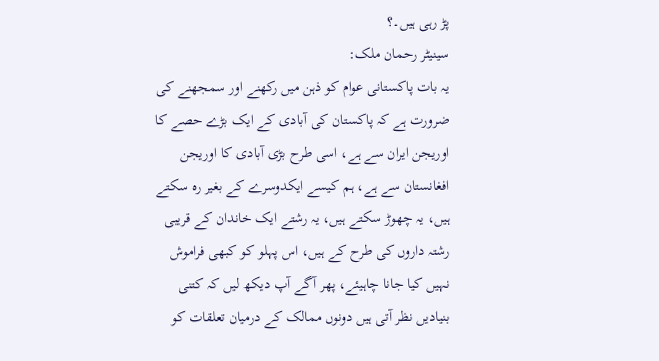پڑ رہی ہیں۔؟
سینیٹر رحمان ملک:
یہ بات پاکستانی عوام کو ذہن میں رکھنے اور سمجھنے کی ضرورت ہے کہ پاکستان کی آبادی کے ایک بڑے حصے کا اوریجن ایران سے ہے، اسی طرح بڑی آبادی کا اوریجن افغانستان سے ہے، ہم کیسے ایکدوسرے کے بغیر رہ سکتے ہیں، یہ چھوڑ سکتے ہیں، یہ رشتے ایک خاندان کے قریبی رشتہ داروں کی طرح کے ہیں، اس پہلو کو کبھی فراموش نہیں کیا جانا چاہیئے، پھر آگے آپ دیکھ لیں کہ کتنی بنیادیں نظر آتی ہیں دونوں ممالک کے درمیان تعلقات کو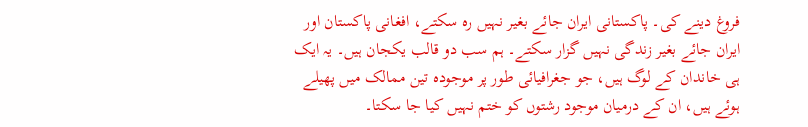فروغ دینے کی۔ پاکستانی ایران جائے بغیر نہیں رہ سکتے، افغانی پاکستان اور ایران جائے بغیر زندگی نہیں گزار سکتے۔ ہم سب دو قالب یکجان ہیں۔ یہ ایک ہی خاندان کے لوگ ہیں، جو جغرافیائی طور پر موجودہ تین ممالک میں پھیلے ہوئے ہیں، ان کے درمیان موجود رشتوں کو ختم نہیں کیا جا سکتا۔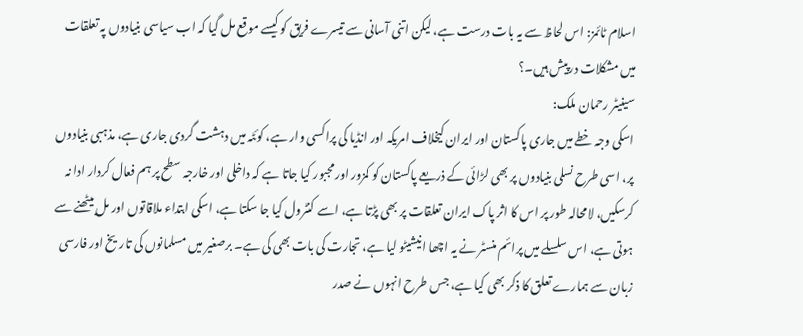اسلام ٹائمز: اس لحاظ سے یہ بات درست ہے، لیکن اتنی آسانی سے تیسرے فریق کو کیسے موقع مل گیا کہ اب سیاسی بنیادوں پہ تعلقات میں مشکلات درپیش ہیں۔؟
سینیٹر رحمان ملک:
اسکی وجہ خطے میں جاری پاکستان اور ایران کیخلاف امریکہ اور انڈیا کی پراکسی وار ہے، کوئٹہ میں دہشت گردی جاری ہے، مذہبی بنیادوں پر، اسی طرح نسلی بنیادوں پر بھی لڑائی کے ذریعے پاکستان کو کمزور اور مجبور کیا جاتا ہے کہ داخلی اور خارجہ سطح پر ہم فعال کردار ادا نہ کرسکیں، لامحالہ طور پر اس کا اثر پاک ایران تعلقات پر بھی پڑتا ہے، اسے کنٹرول کیا جا سکتا ہے، اسکی ابتداء ملاقاتوں اور مل بیٹھنے سے ہوتی ہے، اس سلسلے میں پرائم منسٹر نے یہ اچھا انیشیٹو لیا ہے، تجارت کی بات بھی کی ہے۔ برصغیر میں مسلمانوں کی تاریخ اور فارسی زبان سے ہمارے تعلق کا ذکر بھی کیا ہے، جس طرح انہوں نے صدر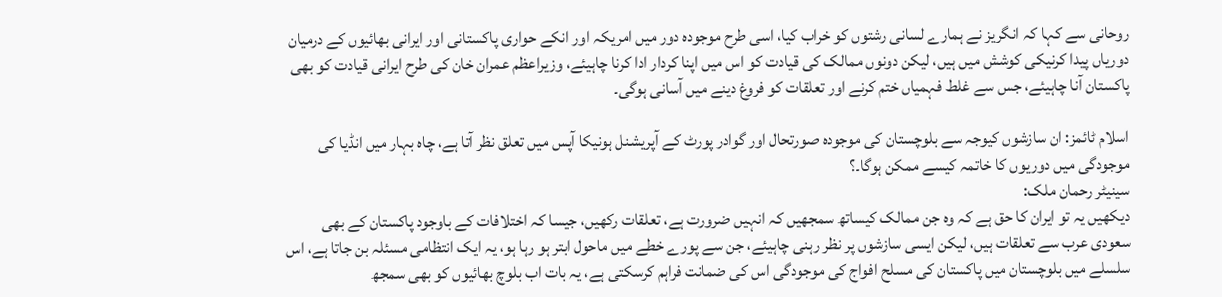روحانی سے کہا کہ انگریز نے ہمارے لسانی رشتوں کو خراب کیا، اسی طرح موجودہ دور میں امریکہ اور انکے حواری پاکستانی اور ایرانی بھائیوں کے درمیان دوریاں پیدا کرنیکی کوشش میں ہیں، لیکن دونوں ممالک کی قیادت کو اس میں اپنا کردار ادا کرنا چاہیئے، وزیراعظم عمران خان کی طرح ایرانی قیادت کو بھی پاکستان آنا چاہیئے، جس سے غلط فہمیاں ختم کرنے اور تعلقات کو فروغ دینے میں آسانی ہوگی۔

اسلام ٹائمز: ان سازشوں کیوجہ سے بلوچستان کی موجودہ صورتحال اور گوادر پورٹ کے آپریشنل ہونیکا آپس میں تعلق نظر آتا ہے، چاہ بہار میں انڈیا کی موجودگی میں دوریوں کا خاتمہ کیسے ممکن ہوگا۔؟
سینیٹر رحمان ملک:
دیکھیں یہ تو ایران کا حق ہے کہ وہ جن ممالک کیساتھ سمجھیں کہ انہیں ضرورت ہے، تعلقات رکھیں، جیسا کہ اختلافات کے باوجود پاکستان کے بھی سعودی عرب سے تعلقات ہیں، لیکن ایسی سازشوں پر نظر رہنی چاہیئے، جن سے پورے خطے میں ماحول ابتر ہو رہا ہو، یہ ایک انتظامی مسئلہ بن جاتا ہے، اس سلسلے میں بلوچستان میں پاکستان کی مسلح افواج کی موجودگی اس کی ضمانت فراہم کرسکتی ہے، یہ بات اب بلوچ بھائیوں کو بھی سمجھ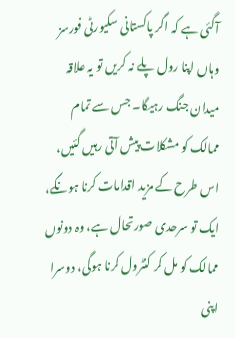آگئی ہے کہ اگر پاکستانی سکیورٹی فورسز وہاں اپنا رول پلے نہ کریں تو یہ علاقہ میدان جنگ رہیگا۔ جس سے تمام ممالک کو مشکلات پیش آتی رہیں گئیں، اس طرح کے مزید اقدامات کرنا ہونگے، ایک تو سرحدی صورتحال ہے، وہ دونوں ممالک کو مل کر کنٹرول کرنا ہوگی، دوسرا اپنی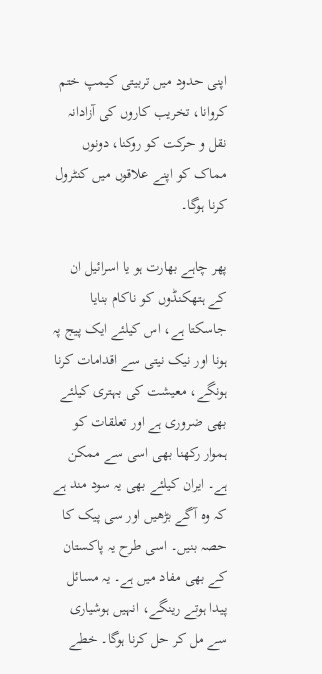اپنی حدود میں تربیتی کیمپ ختم کروانا، تخریب کاروں کی آزادانہ نقل و حرکت کو روکنا، دونوں مماک کو اپنے علاقوں میں کنٹرول کرنا ہوگا۔

پھر چاہے بھارت ہو یا اسرائیل ان کے ہتھکنڈوں کو ناکام بنایا جاسکتا ہے، اس کیلئے ایک پیج پہ ہونا اور نیک نیتی سے اقدامات کرنا ہونگے، معیشت کی بہتری کیلئے بھی ضروری ہے اور تعلقات کو ہموار رکھنا بھی اسی سے ممکن ہے۔ ایران کیلئے بھی یہ سود مند ہے کہ وہ آگے بڑھیں اور سی پیک کا حصہ بنیں۔ اسی طرح یہ پاکستان کے بھی مفاد میں ہے۔ یہ مسائل پیدا ہوتے رینگے، انہیں ہوشیاری سے مل کر حل کرنا ہوگا۔ خطے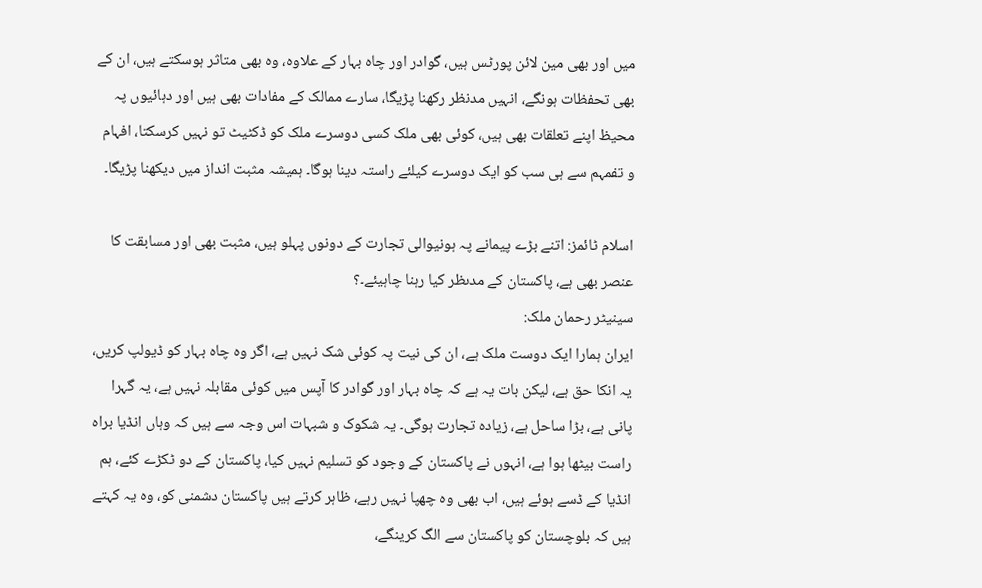میں اور بھی مین لائن پورٹس ہیں، گوادر اور چاہ بہار کے علاوہ، وہ بھی متاثر ہوسکتے ہیں، ان کے بھی تحفظات ہونگے، انہیں مدنظر رکھنا پڑیگا، سارے ممالک کے مفادات بھی ہیں اور دہائیوں پہ محیظ اپنے تعلقات بھی ہیں، کوئی بھی ملک کسی دوسرے ملک کو ڈکٹیٹ تو نہیں کرسکتا، افہام و تفمہم سے ہی سب کو ایک دوسرے کیلئے راستہ دینا ہوگا۔ ہمیشہ مثبت انداز میں دیکھنا پڑیگا۔

اسلام ٹائمز: اتنے بڑے پیمانے پہ ہونیوالی تجارت کے دونوں پہلو ہیں، مثبت بھی اور مسابقت کا عنصر بھی ہے، پاکستان کے مدںظر کیا رہنا چاہیئے۔؟
سینیٹر رحمان ملک:
ایران ہمارا ایک دوست ملک ہے، ان کی نیت پہ کوئی شک نہیں ہے، اگر وہ چاہ بہار کو ڈیولپ کریں، یہ انکا حق ہے، لیکن بات یہ ہے کہ چاہ بہار اور گوادر کا آپس میں کوئی مقابلہ نہیں ہے، یہ گہرا پانی ہے، بڑا ساحل ہے، زیادہ تجارت ہوگی۔ یہ شکوک و شبہات اس وجہ سے ہیں کہ وہاں انڈیا براہ راست بیٹھا ہوا ہے، انہوں نے پاکستان کے وجود کو تسلیم نہیں کیا، پاکستان کے دو ٹکڑے کئے، ہم انڈیا کے ڈسے ہوئے ہیں، اب بھی وہ چھپا نہیں رہے، ظاہر کرتے ہیں پاکستان دشمنی کو، وہ یہ کہتے ہیں کہ بلوچستان کو پاکستان سے الگ کرینگے،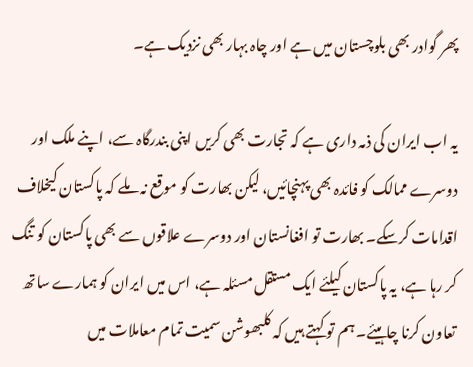پھر گوادر بھی بلوچستان میں ہے اور چاہ بہار بھی نزدیک ہے۔

یہ اب ایران کی ذمہ داری ہے کہ تجارت بھی کریں اپنی بندرگاہ سے، اپنے ملک اور دوسرے ممالک کو فائدہ بھی پہنچائیں، لیکن بھارت کو موقع نہ ملے کہ پاکستان کیخلاف اقدامات کرسکے۔ بھارت تو افغانستان اور دوسرے علاقوں سے بھی پاکستان کو تنگ کر رہا ہے، یہ پاکستان کیلئے ایک مستقل مسئلہ ہے، اس میں ایران کو ہمارے ساتھ تعاون کرنا چاہیئے۔ ہم تو کہتے ہیں کہ کلبھوشن سمیت تمام معاملات میں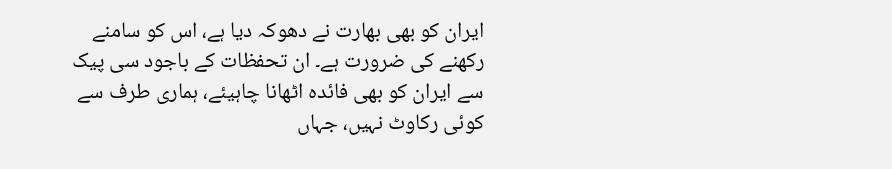ایران کو بھی بھارت نے دھوکہ دیا ہے، اس کو سامنے رکھنے کی ضرورت ہے۔ ان تحفظات کے باجود سی پیک سے ایران کو بھی فائدہ اٹھانا چاہیئے، ہماری طرف سے کوئی رکاوٹ نہیں، جہاں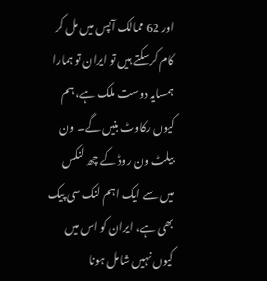اور 62 ممالک آپس میں مل کر کام کرسکتے ہیں تو ایران تو ہمارا ہمسایہ دوست ملک ہے، ہم کیوں رکاوٹ بنیں گے۔ ون بیلٹ ون روڈ کے چھ لنکس میں سے ایک اہم لنک سی پیک بھی ہے، ایران کو اس میں کیوں نہیں شامل ہونا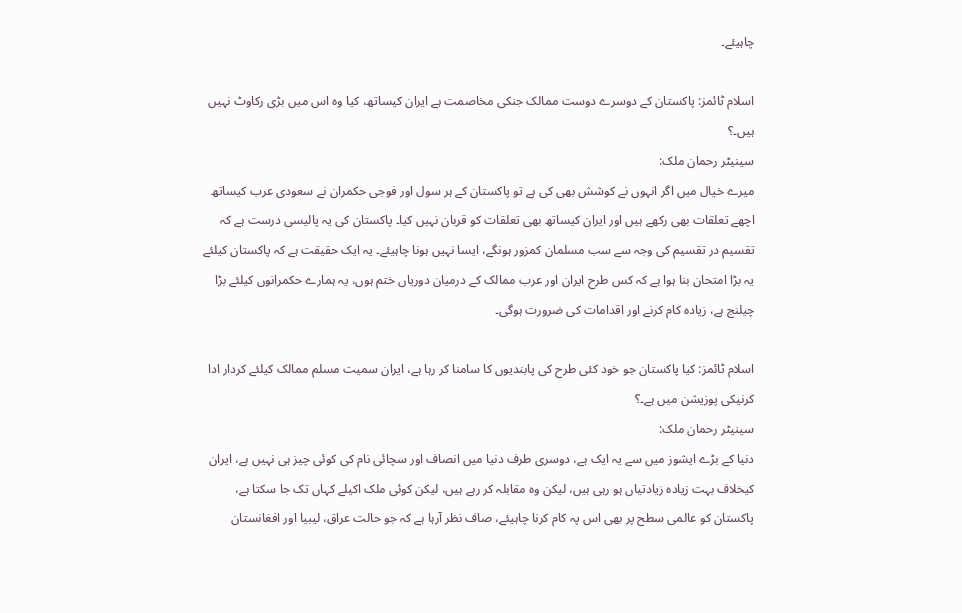چاہیئے۔

اسلام ٹائمز: پاکستان کے دوسرے دوست ممالک جنکی مخاصمت ہے ایران کیساتھ، کیا وہ اس میں بڑی رکاوٹ نہیں ہیں۔؟
سینیٹر رحمان ملک:
میرے خیال میں اگر انہوں نے کوشش بھی کی ہے تو پاکستان کے ہر سول اور فوجی حکمران نے سعودی عرب کیساتھ اچھے تعلقات بھی رکھے ہیں اور ایران کیساتھ بھی تعلقات کو قربان نہیں کیا۔ پاکستان کی یہ پالیسی درست ہے کہ تقسیم در تقسیم کی وجہ سے سب مسلمان کمزور ہونگے، ایسا نہیں ہونا چاہیئے۔ یہ ایک حقیقت ہے کہ پاکستان کیلئے یہ بڑا امتحان بنا ہوا ہے کہ کس طرح ایران اور عرب ممالک کے درمیان دوریاں ختم ہوں، یہ ہمارے حکمرانوں کیلئے بڑا چیلنج ہے، زیادہ کام کرنے اور اقدامات کی ضرورت ہوگی۔

اسلام ٹائمز: کیا پاکستان جو خود کئی طرح کی پابندیوں کا سامنا کر رہا ہے، ایران سمیت مسلم ممالک کیلئے کردار ادا کرنیکی پوزیشن میں ہے۔؟
سینیٹر رحمان ملک:
دنیا کے بڑے ایشوز میں سے یہ ایک ہے، دوسری طرف دنیا میں انصاف اور سچائی نام کی کوئی چیز ہی نہیں ہے، ایران کیخلاف بہت زیادہ زیادتیاں ہو رہی ہیں، لیکن وہ مقابلہ کر رہے ہیں، لیکن کوئی ملک اکیلے کہاں تک جا سکتا ہے، پاکستان کو عالمی سطح پر بھی اس پہ کام کرنا چاہیئے، صاف نظر آرہا ہے کہ جو حالت عراق، لیبیا اور افغانستان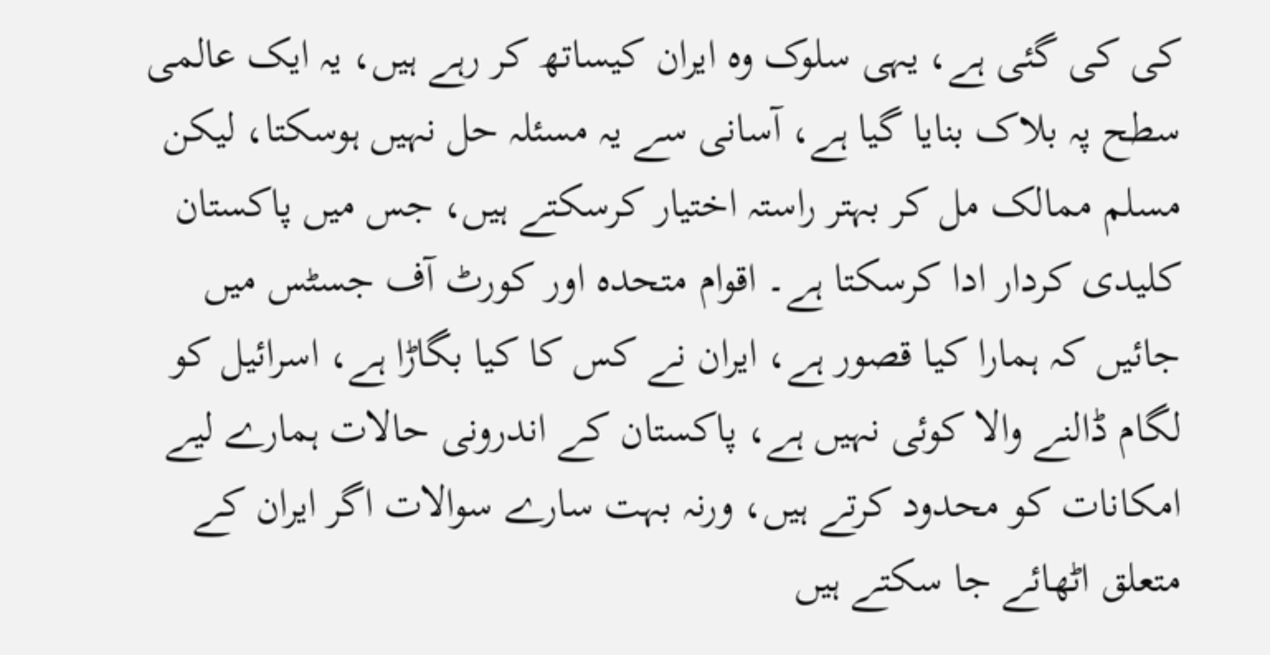کی کی گئی ہے، یہی سلوک وہ ایران کیساتھ کر رہے ہیں، یہ ایک عالمی سطح پہ بلاک بنایا گیا ہے، آسانی سے یہ مسئلہ حل نہیں ہوسکتا، لیکن مسلم ممالک مل کر بہتر راستہ اختیار کرسکتے ہیں، جس میں پاکستان کلیدی کردار ادا کرسکتا ہے۔ اقوام متحدہ اور کورٹ آف جسٹس میں جائیں کہ ہمارا کیا قصور ہے، ایران نے کس کا کیا بگاڑا ہے، اسرائیل کو لگام ڈالنے والا کوئی نہیں ہے، پاکستان کے اندرونی حالات ہمارے لیے امکانات کو محدود کرتے ہیں، ورنہ بہت سارے سوالات اگر ایران کے متعلق اٹھائے جا سکتے ہیں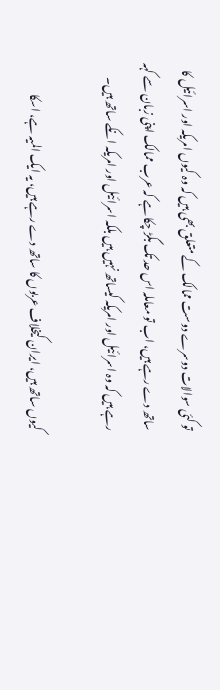تو کئی سوالات دوسرے دوست ممالک کے متعلق بھی ہیں کہ وہ کیوں امریکہ اور اسرائیل کا ساتھ دے رہے ہیں، اب تو معاملہ اس حد تک بگڑ چکا ہے کہ عرب ممالک اپنی زبان سے کہہ رہے ہیں کہ وہ اسرائیل اور امریکہ کیساتھ نہیں ہیں بلکہ اسرائیل اور امریکہ انکے ساتھ ہیں۔

کیوں ساتھ ہیں، ایران کیخلاف عربوں کا ساتھ دے رہے ہیں، یہ ایک المیہ ہے، اسکا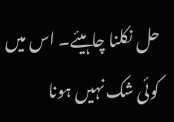حل نکلنا چاہیئے۔ اس میں کوئی شک نہیں ہونا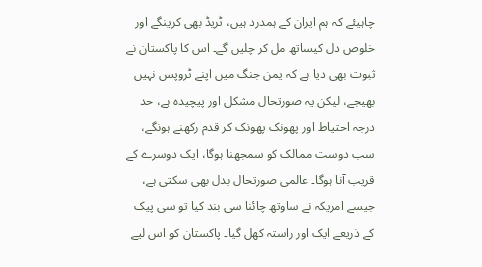چاہیئے کہ ہم ایران کے ہمدرد ہیں، ٹریڈ بھی کرینگے اور خلوص دل کیساتھ مل کر چلیں گے۔ اس کا پاکستان نے ثبوت بھی دیا ہے کہ یمن جنگ میں اپنے ٹروپس نہیں بھیجے، لیکن یہ صورتحال مشکل اور پیچیدہ ہے، حد درجہ احتیاط اور پھونک پھونک کر قدم رکھنے ہونگے، سب دوست ممالک کو سمجھنا ہوگا، ایک دوسرے کے قریب آنا ہوگا۔ عالمی صورتحال بدل بھی سکتی ہے، جیسے امریکہ نے ساوتھ چائنا سی بند کیا تو سی پیک کے ذریعے ایک اور راستہ کھل گیا۔ پاکستان کو اس لیے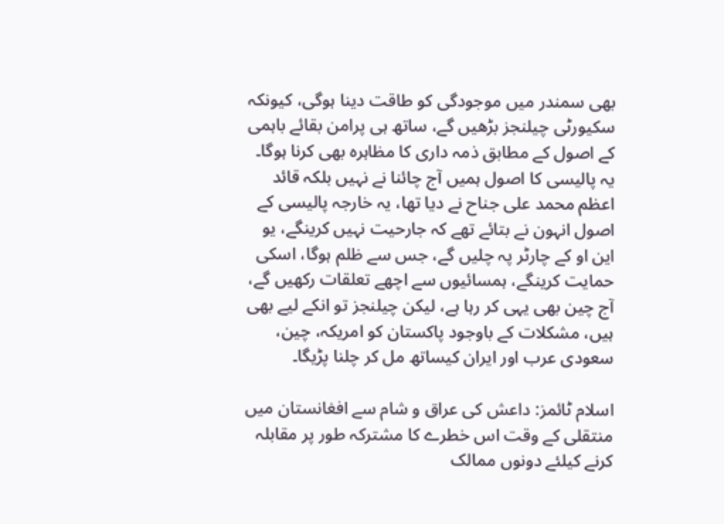بھی سمندر میں موجودگی کو طاقت دینا ہوگی، کیونکہ سکیورٹی چیلنجز بڑھیں گے، ساتھ ہی پرامن بقائے باہمی کے اصول کے مطابق ذمہ داری کا مظاہرہ بھی کرنا ہوگا۔ یہ پالیسی کا اصول ہمیں آج چائنا نے نہیں بلکہ قائد اعظم محمد علی جناح نے دیا تھا، یہ خارجہ پالیسی کے اصول انہون نے بتائے تھے کہ جارحیت نہیں کرینگے، یو این او کے چارٹر پہ چلیں گے، جس سے ظلم ہوگا، اسکی حمایت کرینگے، ہمسائیوں سے اچھے تعلقات رکھیں گے، آج چین بھی یہی کر رہا ہے، لیکن چیلنجز تو انکے لیے بھی ہیں، مشکلات کے باوجود پاکستان کو امریکہ، چین، سعودی عرب اور ایران کیساتھ مل کر چلنا پڑیگا۔

اسلام ٹائمز: داعش کی عراق و شام سے افغانستان میں منتقلی کے وقت اس خطرے کا مشترکہ طور پر مقابلہ کرنے کیلئے دونوں ممالک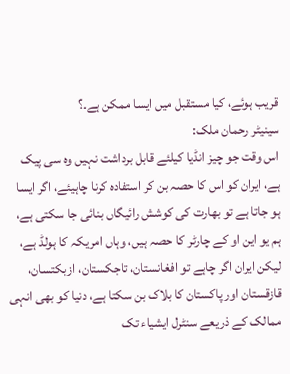قریب ہوئے، کیا مستقبل میں ایسا ممکن ہے۔؟
سینیٹر رحمان ملک:
اس وقت جو چیز انڈیا کیلئے قابل برداشت نہیں وہ سی پیک ہے، ایران کو اس کا حصہ بن کر استفادہ کرنا چاہیئے، اگر ایسا ہو جاتا ہے تو بھارت کی کوشش رائیگاں بنائی جا سکتی ہے، ہم یو این او کے چارٹر کا حصہ ہیں، وہاں امریکہ کا ہولڈ ہے، لیکن ایران اگر چاہے تو افغانستان، تاجکستان، ازبکتسان، قازقستان اور پاکستان کا بلاک بن سکتا ہے، دنیا کو بھی انہی ممالک کے ذریعے سنٹرل ایشیاء تک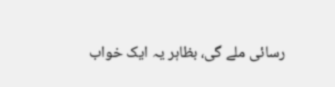رسائی ملے گی، بظاہر یہ ایک خواب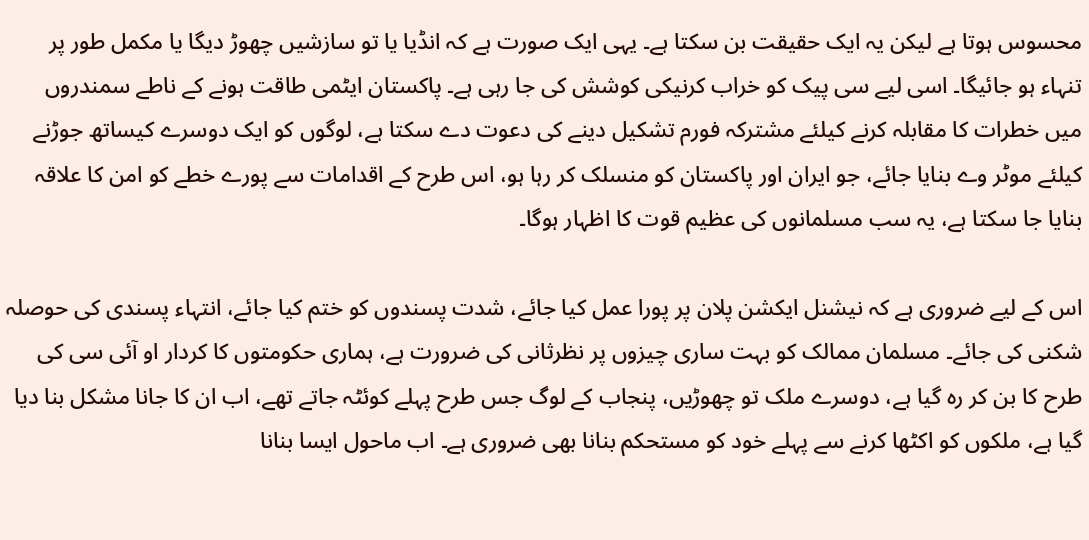محسوس ہوتا ہے لیکن یہ ایک حقیقت بن سکتا ہے۔ یہی ایک صورت ہے کہ انڈیا یا تو سازشیں چھوڑ دیگا یا مکمل طور پر تنہاء ہو جائیگا۔ اسی لیے سی پیک کو خراب کرنیکی کوشش کی جا رہی ہے۔ پاکستان ایٹمی طاقت ہونے کے ناطے سمندروں میں خطرات کا مقابلہ کرنے کیلئے مشترکہ فورم تشکیل دینے کی دعوت دے سکتا ہے، لوگوں کو ایک دوسرے کیساتھ جوڑنے کیلئے موٹر وے بنایا جائے، جو ایران اور پاکستان کو منسلک کر رہا ہو، اس طرح کے اقدامات سے پورے خطے کو امن کا علاقہ بنایا جا سکتا ہے، یہ سب مسلمانوں کی عظیم قوت کا اظہار ہوگا۔

اس کے لیے ضروری ہے کہ نیشنل ایکشن پلان پر پورا عمل کیا جائے، شدت پسندوں کو ختم کیا جائے، انتہاء پسندی کی حوصلہ شکنی کی جائے۔ مسلمان ممالک کو بہت ساری چیزوں پر نظرثانی کی ضرورت ہے، ہماری حکومتوں کا کردار او آئی سی کی طرح کا بن کر رہ گیا ہے، دوسرے ملک تو چھوڑیں، پنجاب کے لوگ جس طرح پہلے کوئٹہ جاتے تھے، اب ان کا جانا مشکل بنا دیا گیا ہے، ملکوں کو اکٹھا کرنے سے پہلے خود کو مستحکم بنانا بھی ضروری ہے۔ اب ماحول ایسا بنانا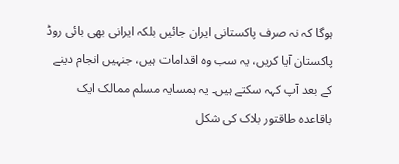ہوگا کہ نہ صرف پاکستانی ایران جائیں بلکہ ایرانی بھی بائی روڈ پاکستان آیا کریں، یہ سب وہ اقدامات ہیں، جنہیں انجام دینے کے بعد آپ کہہ سکتے ہیں۔ یہ ہمسایہ مسلم ممالک ایک باقاعدہ طاقتور بلاک کی شکل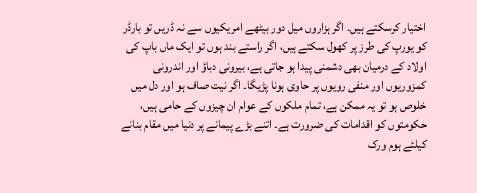اختیار کرسکتے ہیں۔ اگر ہزاروں میل دور بیٹھے امریکیوں سے نہ ڈریں تو بارڈر کو یورپ کی طرز پر کھول سکتے ہیں، اگر راستے بند ہوں تو ایک ماں باپ کی اولاد کے درمیان بھی دشمنی پیدا ہو جاتی ہے، بیرونی دباؤ اور اندرونی کمزوریوں اور منفی رویوں پر حاوی ہونا پڑیگا۔ اگر نیت صاف ہو اور دل میں خلوص ہو تو یہ ممکن ہے، تمام ملکوں کے عوام ان چیزوں کے حامی ہیں، حکومتوں کو اقدامات کی ضرورت ہے۔ اتنے بڑے پیمانے پر دنیا میں مقام بنانے کیلئے ہوم ورک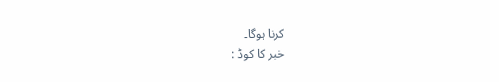کرنا ہوگا۔
خبر کا کوڈ :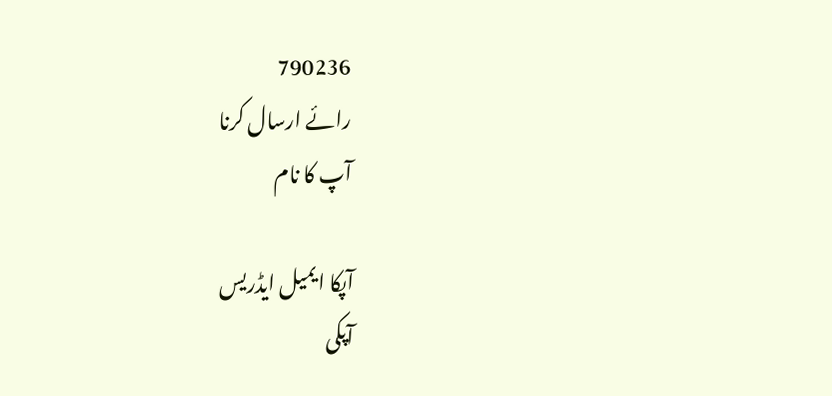790236
رائے ارسال کرنا
آپ کا نام

آپکا ایمیل ایڈریس
آپکی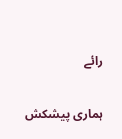رائے

ہماری پیشکش